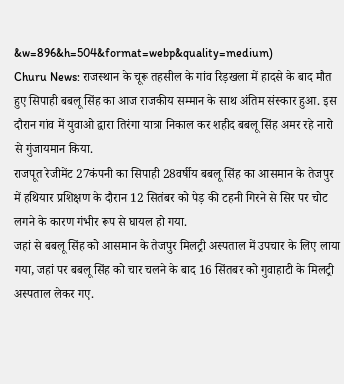&w=896&h=504&format=webp&quality=medium)
Churu News: राजस्थान के चूरू तहसील के गांव रिड़खला में हादसे के बाद मौत हुए सिपाही बबलू सिंह का आज राजकीय सम्मान के साथ अंतिम संस्कार हुआ. इस दौरान गांव में युवाओ द्वारा तिरंगा यात्रा निकाल कर शहीद बबलू सिंह अमर रहे नारो से गुंजायमान किया.
राजपूत रेजीमेंट 27कंपनी का सिपाही 28वर्षीय बबलू सिंह का आसमान के तेजपुर में हथियार प्रशिक्षण के दौरान 12 सितंबर को पेड़ की टहनी गिरने से सिर पर चोट लगने के कारण गंभीर रूप से घायल हो गया.
जहां से बबलू सिंह को आसमान के तेजपुर मिलट्री अस्पताल में उपचार के लिए लाया गया, जहां पर बबलू सिंह को चार चलने के बाद 16 सिंतबर को गुवाहाटी के मिलट्री अस्पताल लेकर गए.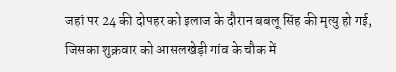जहां पर 24 की दोपहर को इलाज के दौरान बबलू सिंह की मृत्यु हो गई, जिसका शुक्रवार को आसलखेड़ी गांव के चौक में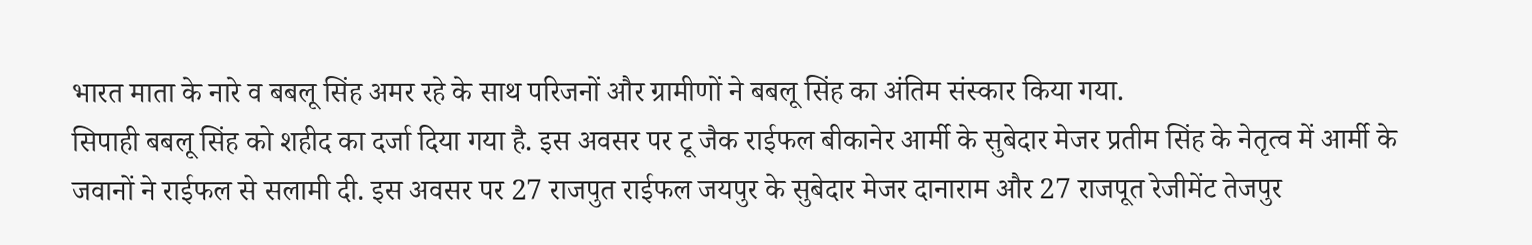भारत माता के नारे व बबलू सिंह अमर रहे के साथ परिजनों और ग्रामीणों ने बबलू सिंह का अंतिम संस्कार किया गया.
सिपाही बबलू सिंह को शहीद का दर्जा दिया गया है. इस अवसर पर टू जैक राईफल बीकानेर आर्मी के सुबेदार मेजर प्रतीम सिंह के नेतृत्व में आर्मी के जवानों ने राईफल से सलामी दी. इस अवसर पर 27 राजपुत राईफल जयपुर के सुबेदार मेजर दानाराम और 27 राजपूत रेजीमेंट तेजपुर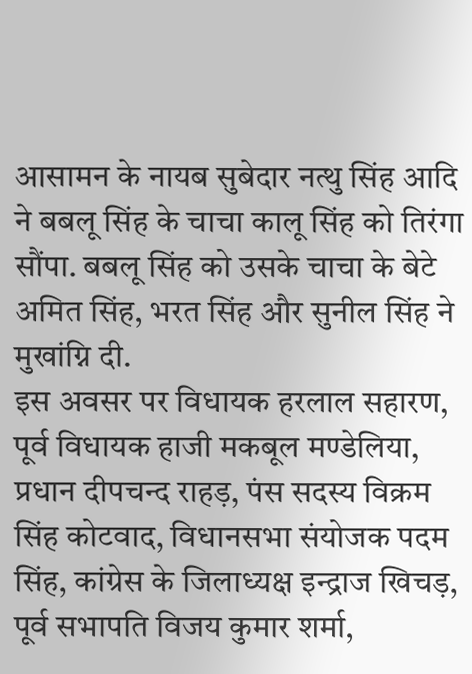आसामन के नायब सुबेदार नत्थु सिंह आदि ने बबलू सिंह के चाचा कालू सिंह को तिरंगा सौंपा. बबलू सिंह को उसके चाचा के बेटे अमित सिंह, भरत सिंह और सुनील सिंह ने मुखांग्नि दी.
इस अवसर पर विधायक हरलाल सहारण, पूर्व विधायक हाजी मकबूल मण्डेलिया, प्रधान दीपचन्द राहड़, पंस सदस्य विक्रम सिंह कोटवाद, विधानसभा संयोजक पदम सिंह, कांग्रेस के जिलाध्यक्ष इन्द्राज खिचड़, पूर्व सभापति विजय कुमार शर्मा,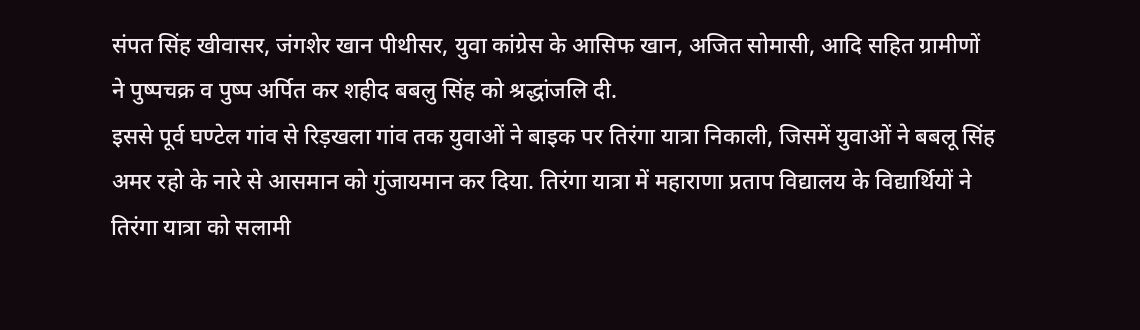संपत सिंह खीवासर, जंगशेर खान पीथीसर, युवा कांग्रेस के आसिफ खान, अजित सोमासी, आदि सहित ग्रामीणों ने पुष्पचक्र व पुष्प अर्पित कर शहीद बबलु सिंह को श्रद्धांजलि दी.
इससे पूर्व घण्टेल गांव से रिड़खला गांव तक युवाओं ने बाइक पर तिरंगा यात्रा निकाली, जिसमें युवाओं ने बबलू सिंह अमर रहो के नारे से आसमान को गुंजायमान कर दिया. तिरंगा यात्रा में महाराणा प्रताप विद्यालय के विद्यार्थियों ने तिरंगा यात्रा को सलामी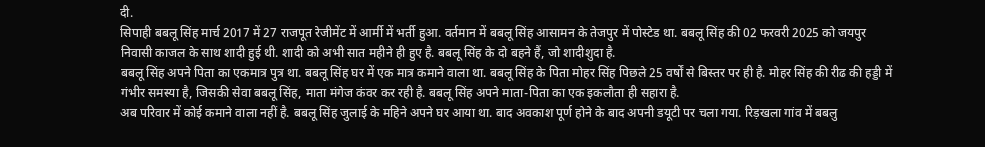दी.
सिपाही बबलू सिंह मार्च 2017 में 27 राजपूत रेजीमेंट में आर्मी में भर्ती हुआ. वर्तमान में बबलू सिंह आसामन के तेजपुर में पोस्टेड था. बबलू सिंह की 02 फरवरी 2025 को जयपुर निवासी काजल के साथ शादी हुई थी. शादी को अभी सात महीने ही हुए है. बबलू सिंह के दो बहने हैं, जो शादीशुदा है.
बबलू सिंह अपने पिता का एकमात्र पुत्र था. बबलू सिंह घर में एक मात्र कमाने वाला था. बबलू सिंह के पिता मोहर सिंह पिछले 25 वर्षों से बिस्तर पर ही है. मोहर सिंह की रीढ की हड्डी में गंभीर समस्या है, जिसकी सेवा बबलू सिंह, माता मंगेज कंवर कर रही है. बबलू सिंह अपने माता-पिता का एक इकलौता ही सहारा है.
अब परिवार में कोई कमाने वाला नहीं है. बबलू सिंह जुलाई के महिने अपने घर आया था. बाद अवकाश पूर्ण होने के बाद अपनी डयूटी पर चला गया. रिड़खला गांव में बबलु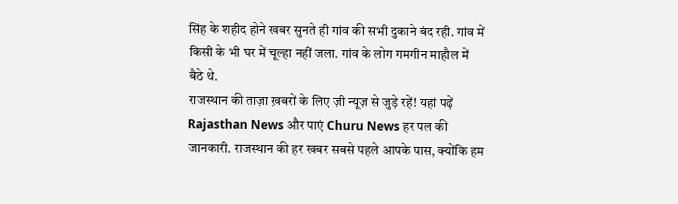सिंह के शहीद होने खबर सुनते ही गांव की सभी दुकाने बंद रही. गांव में किसी के भी घर में चूल्हा नहीं जला. गांव के लोग गमगीन माहौल में बैठे थे.
राजस्थान की ताज़ा ख़बरों के लिए ज़ी न्यूज़ से जुड़े रहें! यहां पढ़ें Rajasthan News और पाएं Churu News हर पल की जानकारी. राजस्थान की हर खबर सबसे पहले आपके पास, क्योंकि हम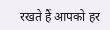रखते हैं आपको हर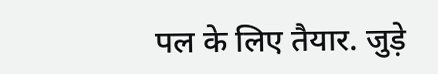पल के लिए तैयार. जुड़े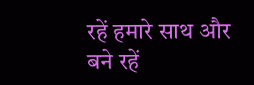रहें हमारे साथ और बने रहें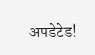अपडेटेड!